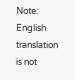Note: English translation is not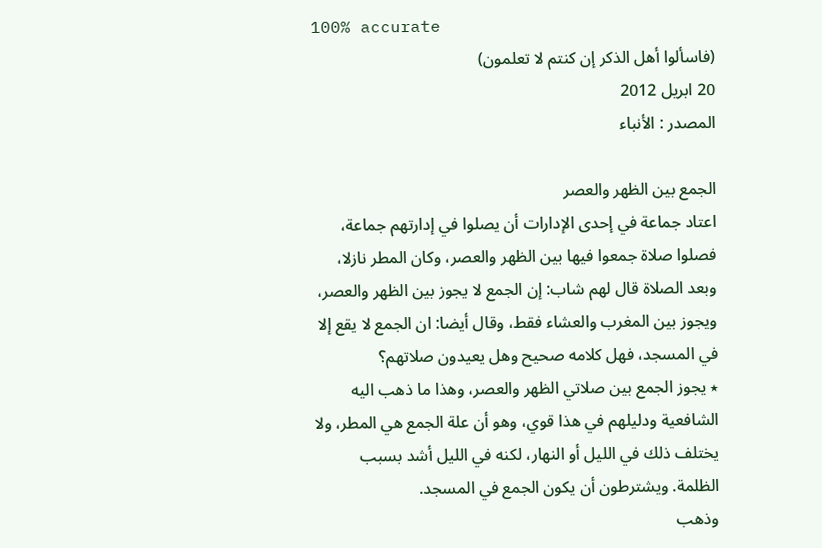100% accurate
(فاسألوا أهل الذكر إن كنتم لا تعلمون)
20 ابريل 2012
المصدر : الأنباء

الجمع بين الظهر والعصر
اعتاد جماعة في إحدى الإدارات أن يصلوا في إدارتهم جماعة، فصلوا صلاة جمعوا فيها بين الظهر والعصر، وكان المطر نازلا، وبعد الصلاة قال لهم شاب: إن الجمع لا يجوز بين الظهر والعصر، ويجوز بين المغرب والعشاء فقط، وقال أيضا: ان الجمع لا يقع إلا في المسجد، فهل كلامه صحيح وهل يعيدون صلاتهم؟
٭ يجوز الجمع بين صلاتي الظهر والعصر، وهذا ما ذهب اليه الشافعية ودليلهم في هذا قوي، وهو أن علة الجمع هي المطر، ولا يختلف ذلك في الليل أو النهار، لكنه في الليل أشد بسبب الظلمة. ويشترطون أن يكون الجمع في المسجد.
وذهب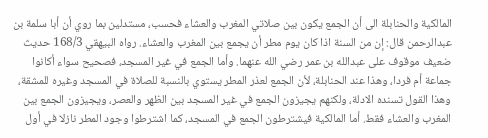المالكية والحنابلة الى أن الجمع يكون بين صلاتي المغرب والعشاء فحسب، مستدلين بما روي أن أبا سلمة بن عبدالرحمن قال: إن من السنة اذا كان يوم مطر أن يجمع بين المغرب والعشاء. رواه البيهقي 168/3 حديث ضعيف موقوف على عبدالله بن عمر رضي الله عنهما. وأما الجمع في غير المسجد، فصحيح سواء أكانوا جماعة أم فردا، وهذا عند الحنابلة، لأن الجمع لعذر المطر يستوي بالنسبة للصلاة في المسجد وغيره للمشقة، وهذا القول تسنده الادلة، ولكنهم يجيزون الجمع في غير المسجد بين الظهر والعصر، ويجيزون الجمع بين المغرب والعشاء فقط. أما المالكية فيشترطون الجمع في المسجد، كما اشترطوا وجود المطر نازلا في أول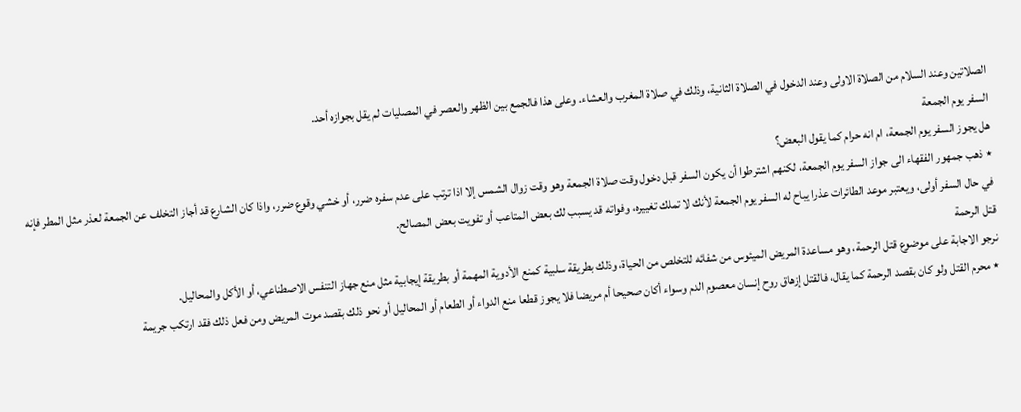الصلاتين وعند السلام من الصلاة الاولى وعند الدخول في الصلاة الثانية، وذلك في صلاة المغرب والعشاء. وعلى هذا فالجمع بين الظهر والعصر في المصليات لم يقل بجوازه أحد.
السفر يوم الجمعة
هل يجوز السفر يوم الجمعة، ام انه حرام كما يقول البعض؟
٭ ذهب جمهور الفقهاء الى جواز السفر يوم الجمعة، لكنهم اشترطوا أن يكون السفر قبل دخول وقت صلاة الجمعة وهو وقت زوال الشمس إلا اذا ترتب على عدم سفره ضرر، أو خشي وقوع ضرر، واذا كان الشارع قد أجاز التخلف عن الجمعة لعذر مثل المطر فإنه في حال السفر أولى، ويعتبر موعد الطائرات عذرا يباح له السفر يوم الجمعة لأنك لا تملك تغييره، وفواته قد يسبب لك بعض المتاعب أو تفويت بعض المصالح.
قتل الرحمة
نرجو الاجابة على موضوع قتل الرحمة، وهو مساعدة المريض الميئوس من شفائه للتخلص من الحياة، وذلك بطريقة سلبية كمنع الأدوية المهمة أو بطريقة إيجابية مثل منع جهاز التنفس الاصطناعي، أو الأكل والمحاليل.
٭ محرم القتل ولو كان بقصد الرحمة كما يقال، فالقتل إزهاق روح إنسان معصوم الدم وسواء أكان صحيحا أم مريضا فلا يجوز قطعا منع الدواء أو الطعام أو المحاليل أو نحو ذلك بقصد موت المريض ومن فعل ذلك فقد ارتكب جريمة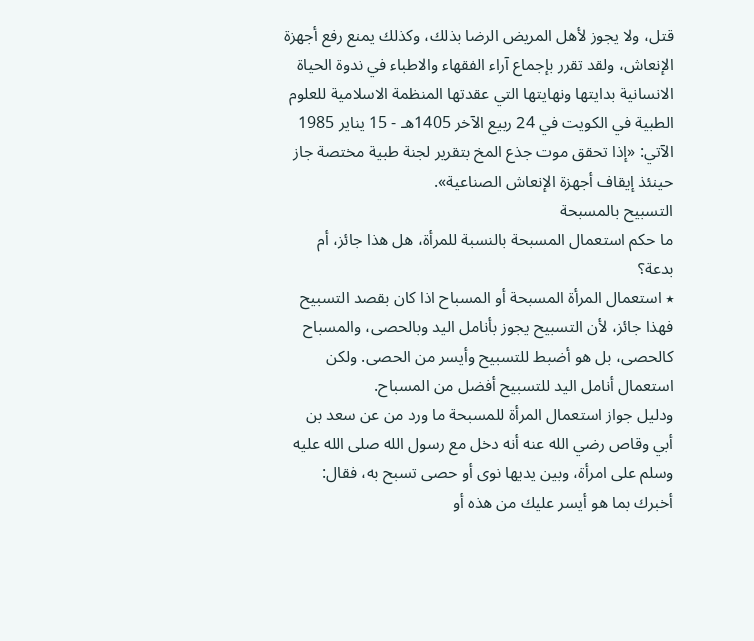قتل، ولا يجوز لأهل المريض الرضا بذلك، وكذلك يمنع رفع أجهزة الإنعاش، ولقد تقرر بإجماع آراء الفقهاء والاطباء في ندوة الحياة الانسانية بدايتها ونهايتها التي عقدتها المنظمة الاسلامية للعلوم الطبية في الكويت في 24 ربيع الآخر 1405هـ - 15 يناير 1985 الآتي: «إذا تحقق موت جذع المخ بتقرير لجنة طبية مختصة جاز حينئذ إيقاف أجهزة الإنعاش الصناعية».
التسبيح بالمسبحة
ما حكم استعمال المسبحة بالنسبة للمرأة، هل هذا جائز، أم بدعة؟
٭ استعمال المرأة المسبحة أو المسباح اذا كان بقصد التسبيح فهذا جائز، لأن التسبيح يجوز بأنامل اليد وبالحصى، والمسباح كالحصى، بل هو أضبط للتسبيح وأيسر من الحصى. ولكن استعمال أنامل اليد للتسبيح أفضل من المسباح.
ودليل جواز استعمال المرأة للمسبحة ما ورد من عن سعد بن أبي وقاص رضي الله عنه أنه دخل مع رسول الله صلى الله عليه وسلم على امرأة، وبين يديها نوى أو حصى تسبح به، فقال: أخبرك بما هو أيسر عليك من هذه أو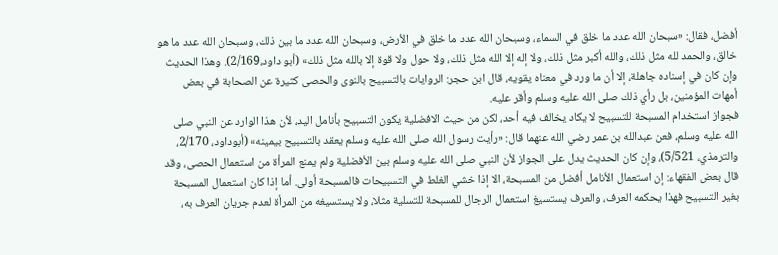أفضل، فقال: «سبحان الله عدد ما خلق في السماء، وسبحان الله عدد ما خلق في الأرض، وسبحان الله عدد ما بين ذلك، وسبحان الله عدد ما هو خالق، والحمد لله مثل ذلك، والله أكبر مثل ذلك، ولا إله إلا الله مثل ذلك، ولا حول ولا قوة إلا بالله مثل ذلك» (أبو داود،2/169). وهذا الحديث وإن كان في إسناده جاهلة، إلا أن ما ورد في معناه يقويه، قال ابن حجر: الروايات بالتسبيح بالنوى والحصى كثيرة عن الصحابة في بعض أمهات المؤمنين، بل رأي ذلك صلى الله عليه وسلم وأقر عليه.
فجواز استخدام المسبحة للتسبيح لا يكاد يخالف فيه أحد، لكن من حيث الافضلية يكون التسبيح بأنامل اليد، لأن هذا الوارد عن النبي صلى الله عليه وسلم، فعن عبدالله بن عمر رضي الله عنهما قال: «رأيت رسول الله صلى الله عليه وسلم يعقد بالتسبيح بيمينه» (أبوداود، 2/170، والترمذي، 5/521)، وإن كان الحديث يدل على الجواز لأن النبي صلى الله عليه وسلم بين الأفضلية ولم يمنع المرأة من استعمال الحصى، وقد قال بعض الفقهاء: إن استعمال الأنامل أفضل من المسبحة، الا إذا خشي الغلط في التسبيحات فالمسبحة أولى. أما إذا كان استعمال المسبحة بغير التسبيح فهذا يحكمه العرف، والعرف يستسيغ استعمال الرجال للمسبحة للتسلية مثلا، ولا يستسيغه من المرأة لعدم جريان العرف به،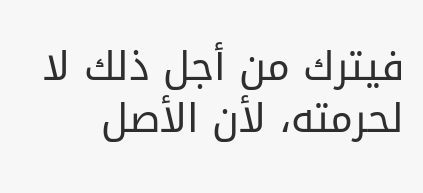فيترك من أجل ذلك لا لحرمته، لأن الأصل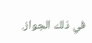في ذلك الجواز.